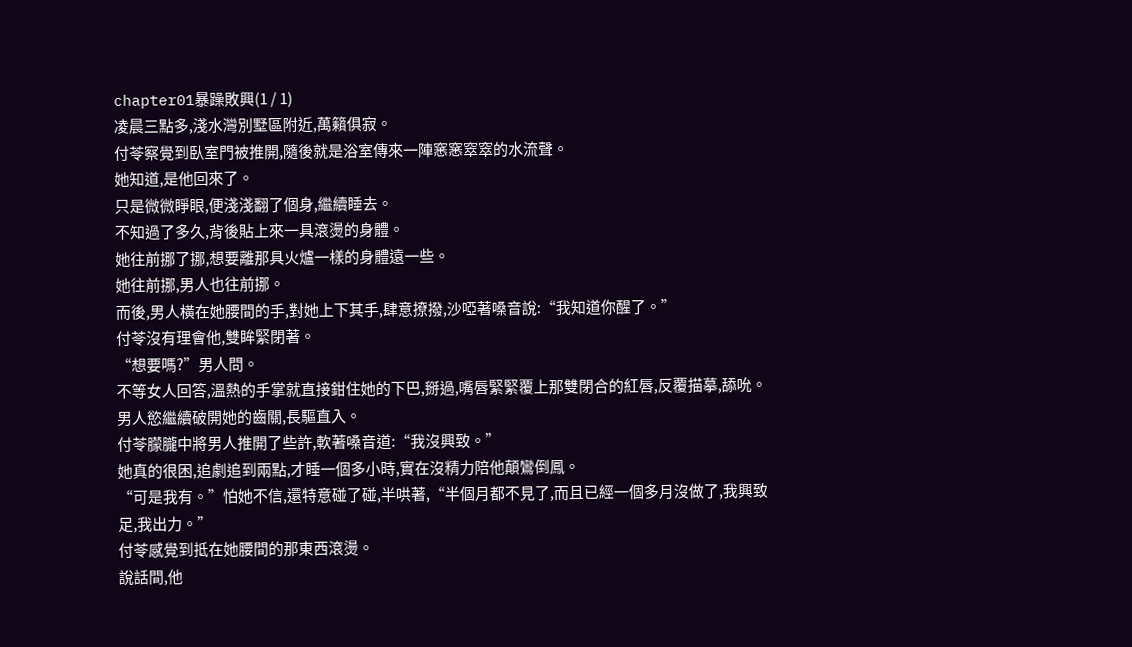chapter01暴躁敗興(1 / 1)
凌晨三點多,淺水灣別墅區附近,萬籟俱寂。
付苓察覺到臥室門被推開,隨後就是浴室傳來一陣窸窸窣窣的水流聲。
她知道,是他回來了。
只是微微睜眼,便淺淺翻了個身,繼續睡去。
不知過了多久,背後貼上來一具滾燙的身體。
她往前挪了挪,想要離那具火爐一樣的身體遠一些。
她往前挪,男人也往前挪。
而後,男人橫在她腰間的手,對她上下其手,肆意撩撥,沙啞著嗓音說:“我知道你醒了。”
付苓沒有理會他,雙眸緊閉著。
“想要嗎?”男人問。
不等女人回答,溫熱的手掌就直接鉗住她的下巴,掰過,嘴唇緊緊覆上那雙閉合的紅唇,反覆描摹,舔吮。
男人慾繼續破開她的齒關,長驅直入。
付苓朦朧中將男人推開了些許,軟著嗓音道:“我沒興致。”
她真的很困,追劇追到兩點,才睡一個多小時,實在沒精力陪他顛鸞倒鳳。
“可是我有。”怕她不信,還特意碰了碰,半哄著,“半個月都不見了,而且已經一個多月沒做了,我興致足,我出力。”
付苓感覺到抵在她腰間的那東西滾燙。
說話間,他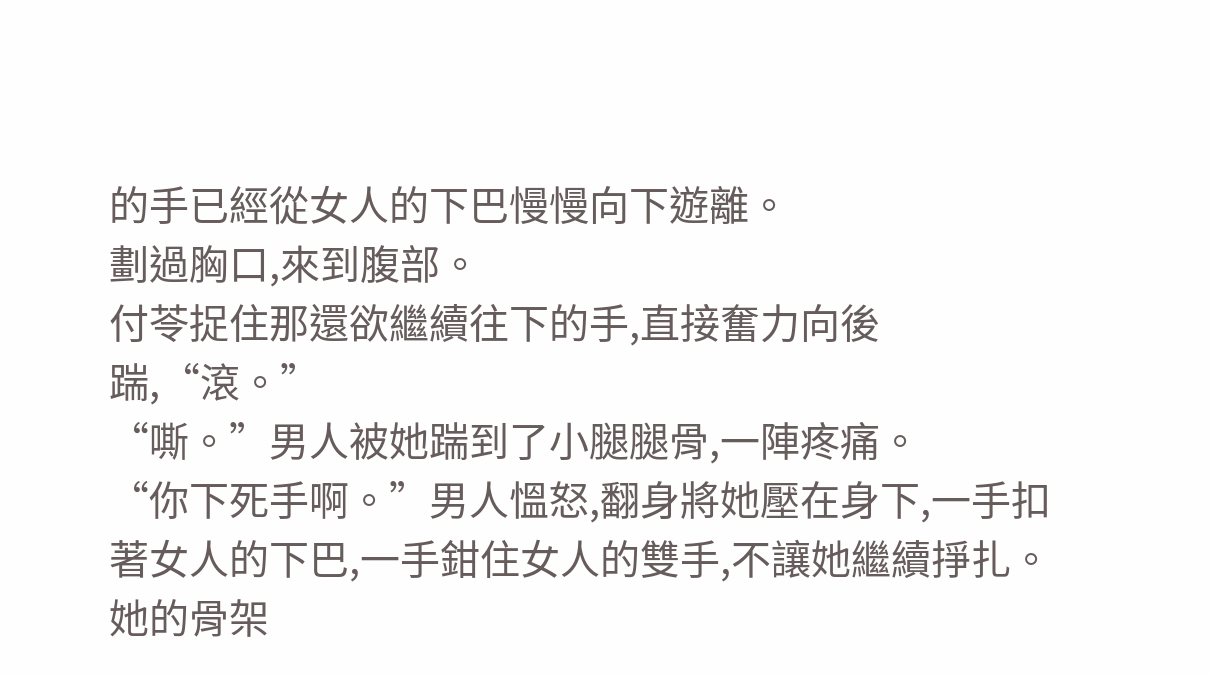的手已經從女人的下巴慢慢向下遊離。
劃過胸口,來到腹部。
付苓捉住那還欲繼續往下的手,直接奮力向後踹,“滾。”
“嘶。”男人被她踹到了小腿腿骨,一陣疼痛。
“你下死手啊。”男人慍怒,翻身將她壓在身下,一手扣著女人的下巴,一手鉗住女人的雙手,不讓她繼續掙扎。
她的骨架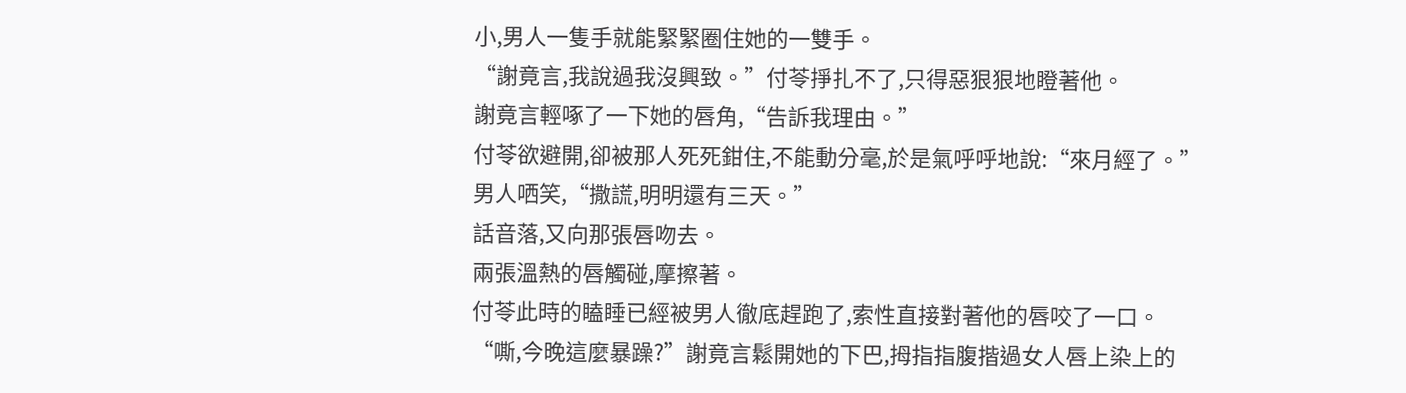小,男人一隻手就能緊緊圈住她的一雙手。
“謝竟言,我說過我沒興致。”付苓掙扎不了,只得惡狠狠地瞪著他。
謝竟言輕啄了一下她的唇角,“告訴我理由。”
付苓欲避開,卻被那人死死鉗住,不能動分毫,於是氣呼呼地說:“來月經了。”
男人哂笑,“撒謊,明明還有三天。”
話音落,又向那張唇吻去。
兩張溫熱的唇觸碰,摩擦著。
付苓此時的瞌睡已經被男人徹底趕跑了,索性直接對著他的唇咬了一口。
“嘶,今晚這麼暴躁?”謝竟言鬆開她的下巴,拇指指腹揩過女人唇上染上的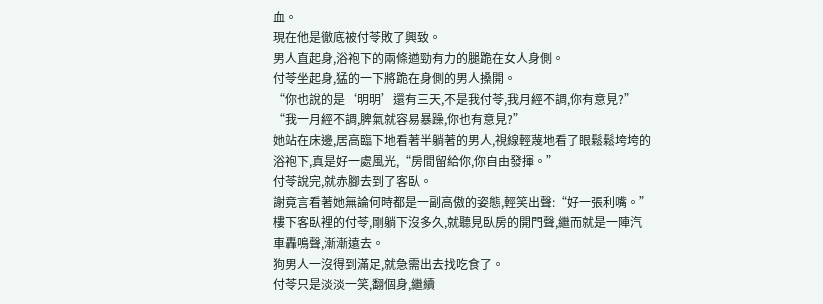血。
現在他是徹底被付苓敗了興致。
男人直起身,浴袍下的兩條遒勁有力的腿跪在女人身側。
付苓坐起身,猛的一下將跪在身側的男人搡開。
“你也說的是‘明明’還有三天,不是我付苓,我月經不調,你有意見?”
“我一月經不調,脾氣就容易暴躁,你也有意見?”
她站在床邊,居高臨下地看著半躺著的男人,視線輕蔑地看了眼鬆鬆垮垮的浴袍下,真是好一處風光,“房間留給你,你自由發揮。”
付苓說完,就赤腳去到了客臥。
謝竟言看著她無論何時都是一副高傲的姿態,輕笑出聲:“好一張利嘴。”
樓下客臥裡的付苓,剛躺下沒多久,就聽見臥房的開門聲,繼而就是一陣汽車轟鳴聲,漸漸遠去。
狗男人一沒得到滿足,就急需出去找吃食了。
付苓只是淡淡一笑,翻個身,繼續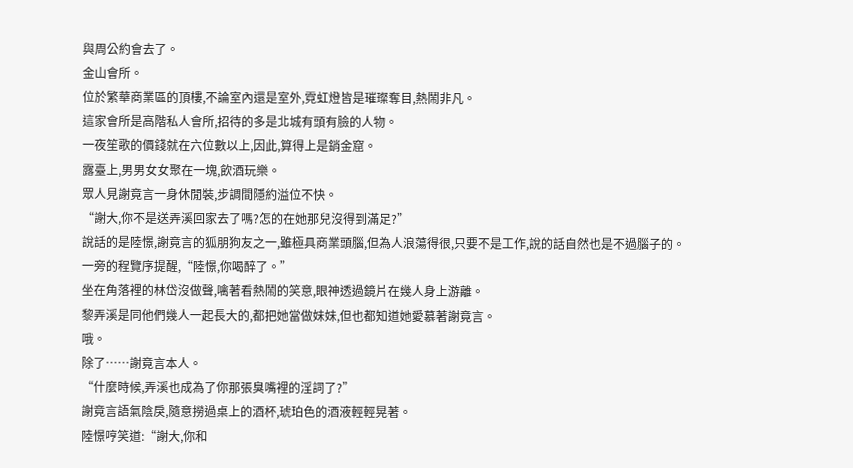與周公約會去了。
金山會所。
位於繁華商業區的頂樓,不論室內還是室外,霓虹燈皆是璀璨奪目,熱鬧非凡。
這家會所是高階私人會所,招待的多是北城有頭有臉的人物。
一夜笙歌的價錢就在六位數以上,因此,算得上是銷金窟。
露臺上,男男女女聚在一塊,飲酒玩樂。
眾人見謝竟言一身休閒裝,步調間隱約溢位不快。
“謝大,你不是送弄溪回家去了嗎?怎的在她那兒沒得到滿足?”
說話的是陸憬,謝竟言的狐朋狗友之一,雖極具商業頭腦,但為人浪蕩得很,只要不是工作,說的話自然也是不過腦子的。
一旁的程覽序提醒,“陸憬,你喝醉了。”
坐在角落裡的林岱沒做聲,噙著看熱鬧的笑意,眼神透過鏡片在幾人身上游離。
黎弄溪是同他們幾人一起長大的,都把她當做妹妹,但也都知道她愛慕著謝竟言。
哦。
除了……謝竟言本人。
“什麼時候,弄溪也成為了你那張臭嘴裡的淫詞了?”
謝竟言語氣陰戾,隨意撈過桌上的酒杯,琥珀色的酒液輕輕晃著。
陸憬哼笑道:“謝大,你和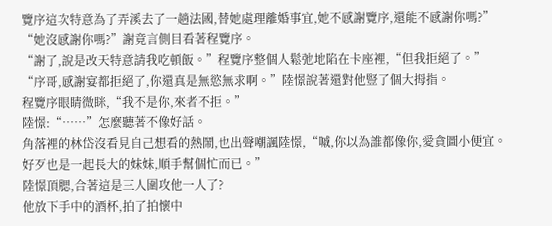覽序這次特意為了弄溪去了一趟法國,替她處理離婚事宜,她不感謝覽序,還能不感謝你嗎?”
“她沒感謝你嗎?”謝竟言側目看著程覽序。
“謝了,說是改天特意請我吃頓飯。”程覽序整個人鬆弛地陷在卡座裡,“但我拒絕了。”
“序哥,感謝宴都拒絕了,你還真是無慾無求啊。”陸憬說著還對他豎了個大拇指。
程覽序眼睛微眯,“我不是你,來者不拒。”
陸憬:“……”怎麼聽著不像好話。
角落裡的林岱沒看見自己想看的熱鬧,也出聲嘲諷陸憬,“嘁,你以為誰都像你,愛貪圖小便宜。好歹也是一起長大的妹妹,順手幫個忙而已。”
陸憬頂腮,合著這是三人圍攻他一人了?
他放下手中的酒杯,拍了拍懷中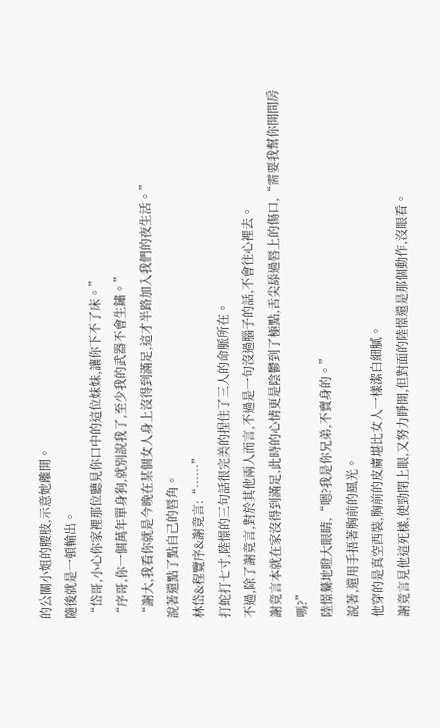的公關小姐的腰肢,示意她離開。
隨後就是一頓輸出。
“岱哥,小心你家裡那位聽見你口中的這位妹妹,讓你下不了床。”
“序哥,你一個萬年單身狗,就別說我了,至少我的武器不會生鏽。”
“謝大,我看你就是今晚在某個女人身上沒得到滿足,這才半路加入我們的夜生活。”
說著還點了點自己的唇角。
林岱&程覽序&謝竟言:“……”
打蛇打七寸,陸憬的三句話很完美的捏住了三人的命脈所在。
不過,除了謝竟言,對於其他兩人而言,不過是一句沒過腦子的話,不會往心裡去。
謝竟言本就在家沒得到滿足,此時的心情更是陰鬱到了極點,舌尖舔過唇上的傷口,“需要我幫你開間房嗎?”
陸憬驀地瞪大眼睛,“嗯?我是你兄弟,不賣身的。”
說著,還用手捂著胸前的風光。
他穿的是真空西裝,胸前的皮膚堪比女人一樣潔白細膩。
謝竟言見他這死樣,使勁閉上眼,又努力睜開,但對面的陸憬還是那個動作,沒眼看。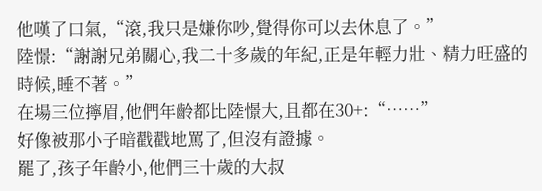他嘆了口氣,“滾,我只是嫌你吵,覺得你可以去休息了。”
陸憬:“謝謝兄弟關心,我二十多歲的年紀,正是年輕力壯、精力旺盛的時候,睡不著。”
在場三位擰眉,他們年齡都比陸憬大,且都在30+:“……”
好像被那小子暗戳戳地罵了,但沒有證據。
罷了,孩子年齡小,他們三十歲的大叔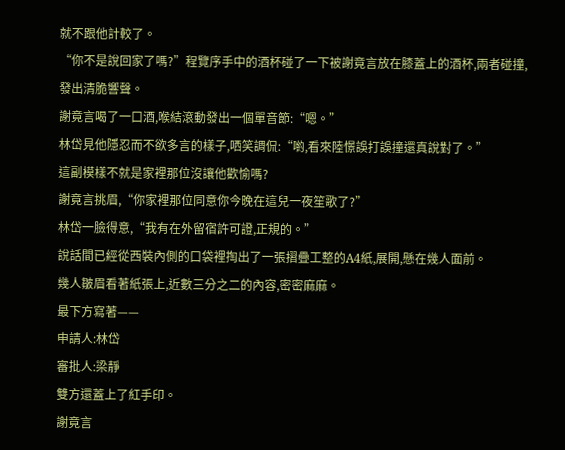就不跟他計較了。
“你不是說回家了嗎?”程覽序手中的酒杯碰了一下被謝竟言放在膝蓋上的酒杯,兩者碰撞,發出清脆響聲。
謝竟言喝了一口酒,喉結滾動發出一個單音節:“嗯。”
林岱見他隱忍而不欲多言的樣子,哂笑調侃:“喲,看來陸憬誤打誤撞還真說對了。”
這副模樣不就是家裡那位沒讓他歡愉嗎?
謝竟言挑眉,“你家裡那位同意你今晚在這兒一夜笙歌了?”
林岱一臉得意,“我有在外留宿許可證,正規的。”
說話間已經從西裝內側的口袋裡掏出了一張摺疊工整的A4紙,展開,懸在幾人面前。
幾人皺眉看著紙張上,近數三分之二的內容,密密麻麻。
最下方寫著——
申請人:林岱
審批人:梁靜
雙方還蓋上了紅手印。
謝竟言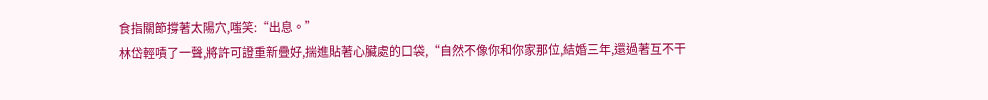食指關節撐著太陽穴,嗤笑:“出息。”
林岱輕嘖了一聲,將許可證重新疊好,揣進貼著心臟處的口袋,“自然不像你和你家那位,結婚三年,還過著互不干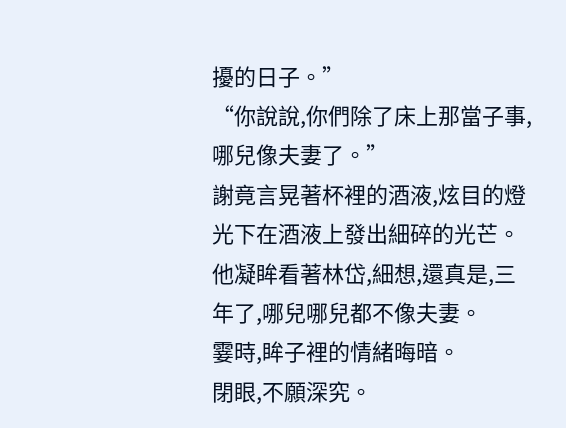擾的日子。”
“你說說,你們除了床上那當子事,哪兒像夫妻了。”
謝竟言晃著杯裡的酒液,炫目的燈光下在酒液上發出細碎的光芒。
他凝眸看著林岱,細想,還真是,三年了,哪兒哪兒都不像夫妻。
霎時,眸子裡的情緒晦暗。
閉眼,不願深究。